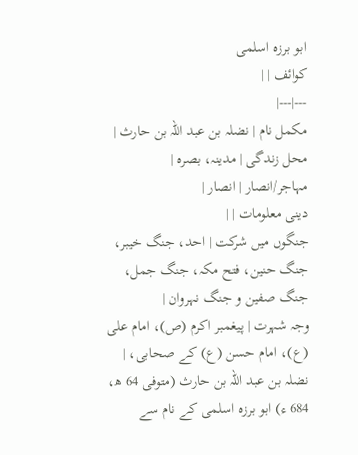ابو برزہ اسلمی
کوائف | |
---|---|
مکمل نام | نضلہ بن عبد اللہ بن حارث |
محل زندگی | مدینہ، بصرہ |
مہاجر/انصار | انصار |
دینی معلومات | |
جنگوں میں شرکت | احد، جنگ خیبر، جنگ حنین، فتح مکہ، جنگ جمل، جنگ صفین و جنگ نہروان |
وجہ شہرت | پیغمبر اکرم (ص)، امام علی (ع)، امام حسن (ع) کے صحابی، |
نضلہ بن عبد اللہ بن حارث (متوفی 64 ھ، 684 ء) ابو برزہ اسلمی کے نام سے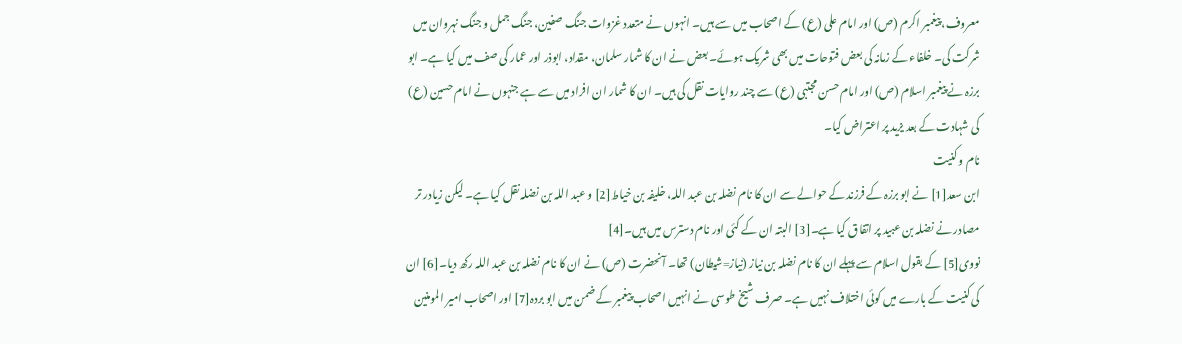معروف، پیغمبر اکرم (ص) اور امام علی (ع) کے اصحاب میں سے ہیں۔ انہوں نے متعدد غزوات جنگ صفین، جنگ جمل و جنگ نہروان میں شرکت کی۔ خلفاء کے زمانہ کی بعض فتوحات میں بھی شریک ہوئے۔ بعض نے ان کا شمار سلمان، مقداد، ابوذر اور عمار کی صف میں کیا ہے۔ ابو برزہ نے پیغمبر اسلام (ص) اور امام حسن مجتبی (ع) سے چند روایات نقل کی ہیں۔ ان کا شمار ان افراد میں سے ہے جنہوں نے امام حسین (ع) کی شہادت کے بعد یزید پر اعتراض کیا۔
نام و کنیت
ابن سعد[1] نے ابو برزہ کے فرزند کے حوالے سے ان کا نام نضلہ بن عبد اللہ، خلیفہ بن خیاط[2] و عبد اللہ بن نضلہ نقل کیا ہے۔ لیکن زیادر تر مصادر نے نضلہ بن عبید پر اتفاق کیا ہے۔[3] البتہ ان کے کئی اور نام دسترس میں ہیں۔[4]
نووی[5] کے بقول اسلام سے پہلے ان کا نام نضلہ بن نیاز (نیاز=شیطان) تھا۔ آنحضرت (ص) نے ان کا نام نضلہ بن عبد اللہ رکھ دیا۔[6] ان کی کنیت کے بارے میں کوئی اختلاف نہیں ہے۔ صرف شیخ طوسی نے انہیں اصحاب پیغمبر کے ضمن میں ابو بردہ[7] اور اصحاب امیر المومنین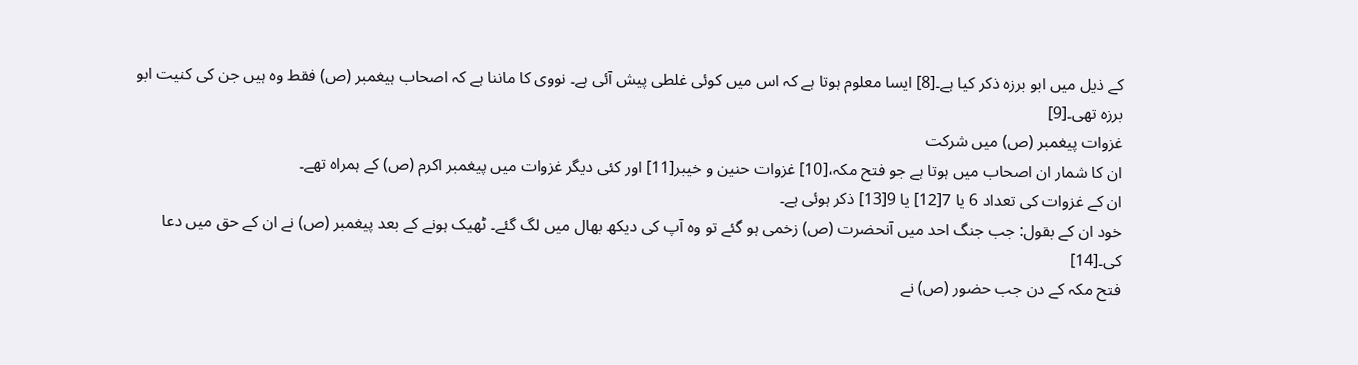کے ذیل میں ابو برزہ ذکر کیا ہے۔[8] ایسا معلوم ہوتا ہے کہ اس میں کوئی غلطی پیش آئی ہے۔ نووی کا ماننا ہے کہ اصحاب ہیغمبر (ص) فقط وہ ہیں جن کی کنیت ابو برزہ تھی۔[9]
غزوات پیغمبر (ص) میں شرکت
ان کا شمار ان اصحاب میں ہوتا ہے جو فتح مکہ،[10] غزوات حنین و خیبر[11] اور کئی دیگر غزوات میں پیغمبر اکرم (ص) کے ہمراہ تھے۔
ان کے غزوات کی تعداد 6 یا 7[12] یا 9[13] ذکر ہوئی ہے۔
خود ان کے بقول: جب جنگ احد میں آنحضرت (ص) زخمی ہو گئے تو وہ آپ کی دیکھ بھال میں لگ گئے۔ ٹھیک ہونے کے بعد پیغمبر (ص) نے ان کے حق میں دعا کی۔[14]
فتح مکہ کے دن جب حضور (ص) نے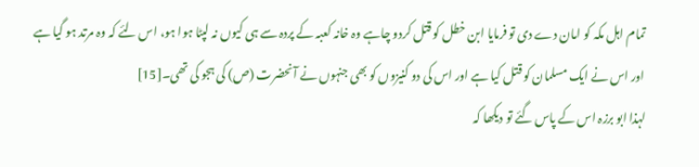تمام اہل مکہ کو امان دے دی تو فرمایا ابن خطل کو قتل کردو چاہے وہ خانہ کعبہ کے پردہ سے ہی کیوں نہ لپٹا ہوا ہو، اس لئے کہ وہ مرتد ہو گیا ہے اور اس نے ایک مسلمان کو قتل کیا ہے اور اس کی دو کنیزوں کو بھی جنہوں نے آنحضرت (ص) کی ہجو کی تھی۔[15]
لہذا ابو برزہ اس کے پاس گئے تو دیکھا کہ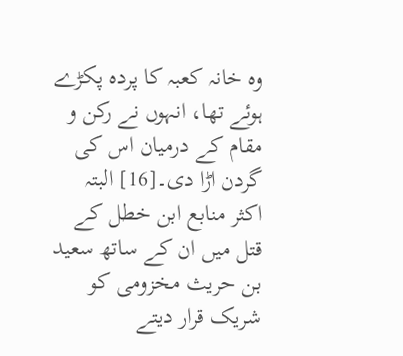وہ خانہ کعبہ کا پردہ پکڑے ہوئے تھا، انہوں نے رکن و مقام کے درمیان اس کی گردن اڑا دی۔[16] البتہ اکثر منابع ابن خطل کے قتل میں ان کے ساتھ سعید بن حریث مخزومی کو شریک قرار دیتے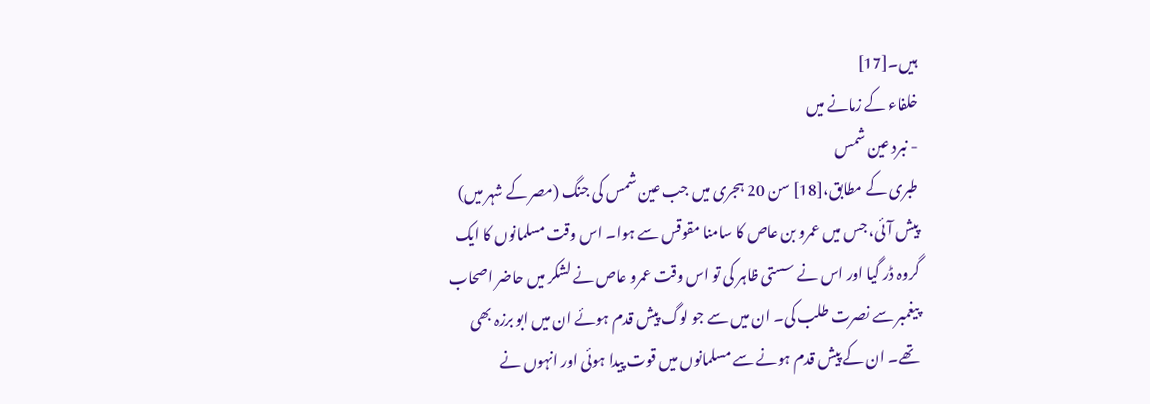ہیں۔[17]
خلفاء کے زمانے میں
- نبرد عین شمس
طبری کے مطابق،[18] سن 20 ہجری میں جب عین شمس کی جنگ (مصر کے شہر میں) پیش آئی، جس میں عمرو بن عاص کا سامنا مقوقس سے ہوا۔ اس وقت مسلمانوں کا ایک گروہ ڈر گیا اور اس نے سستی ظاہر کی تو اس وقت عمرو عاص نے لشکر میں حاضر اصحاب پیغمبر سے نصرت طلب کی۔ ان میں سے جو لوگ پیش قدم ہوئے ان میں ابو برزہ بھی تھے۔ ان کے پیش قدم ہونے سے مسلمانوں میں قوت پیدا ہوئی اور انہوں نے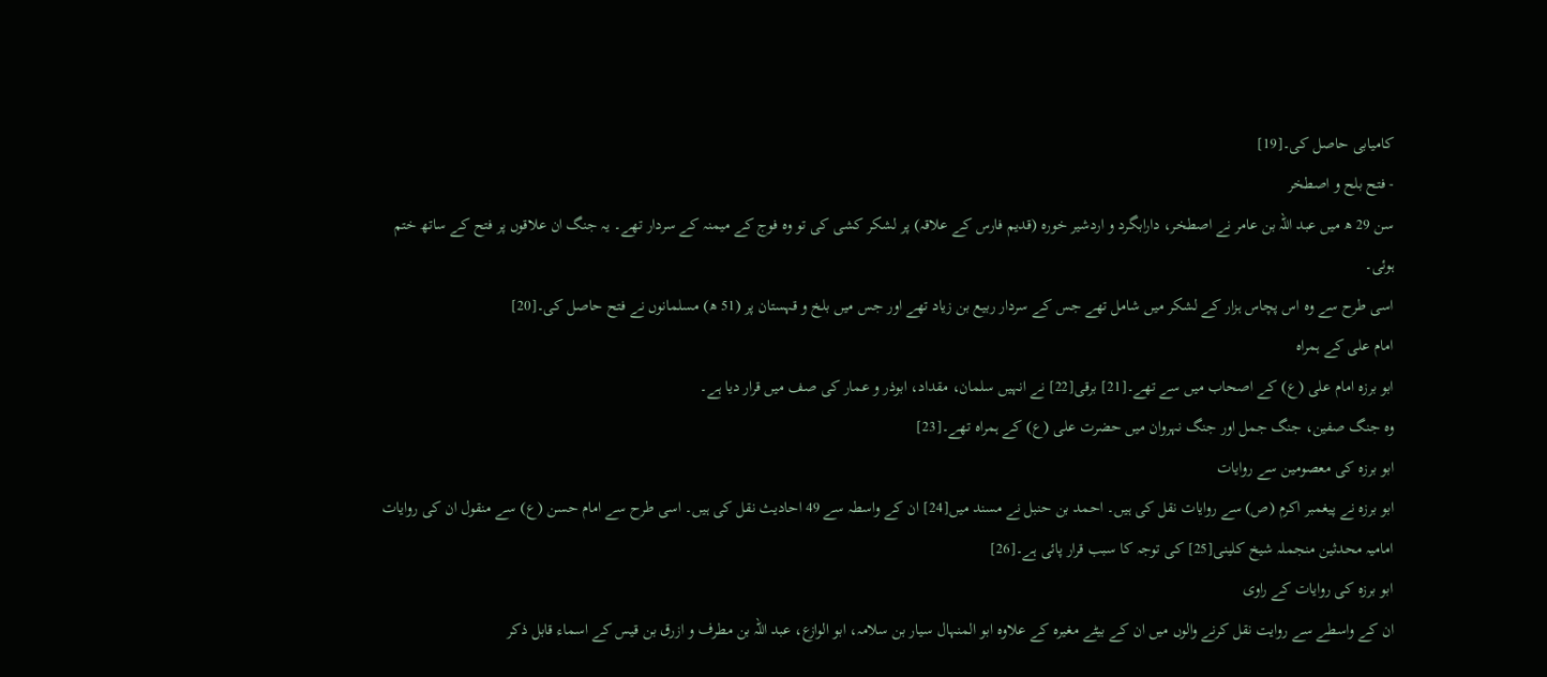کامیابی حاصل کی۔[19]
- فتح بلح و اصطخر
سن 29 ھ میں عبد اللہ بن عامر نے اصطخر، دارابگرد و اردشیر خورہ (قدیم فارس کے علاقہ) پر لشکر کشی کی تو وہ فوج کے میمنہ کے سردار تھے۔ یہ جنگ ان علاقوں پر فتح کے ساتھ ختم ہوئی۔
اسی طرح سے وہ اس پچاس ہزار کے لشکر میں شامل تھے جس کے سردار ربیع بن زیاد تھے اور جس میں بلخ و قہستان پر (51 ھ) مسلمانوں نے فتح حاصل کی۔[20]
امام علی کے ہمراہ
ابو برزہ امام علی (ع) کے اصحاب میں سے تھے۔[21] برقی[22] نے انہیں سلمان، مقداد، ابوذر و عمار کی صف میں قرار دیا ہے۔
وہ جنگ صفین، جنگ جمل اور جنگ نہروان میں حضرت علی (ع) کے ہمراہ تھے۔[23]
ابو برزہ کی معصومین سے روایات
ابو برزہ نے پیغمبر اکرم (ص) سے روایات نقل کی ہیں۔ احمد بن حنبل نے مسند میں[24] ان کے واسطہ سے 49 احادیث نقل کی ہیں۔ اسی طرح سے امام حسن (ع) سے منقول ان کی روایات امامیہ محدثین منجملہ شیخ کلینی[25] کی توجہ کا سبب قرار پائی ہے۔[26]
ابو برزہ کی روایات کے راوی
ان کے واسطے سے روایت نقل کرنے والوں میں ان کے بیٹے مغیرہ کے علاوہ ابو المنہال سیار بن سلامہ، ابو الوازع، عبد اللہ بن مطرف و ازرق بن قیس کے اسماء قابل ذکر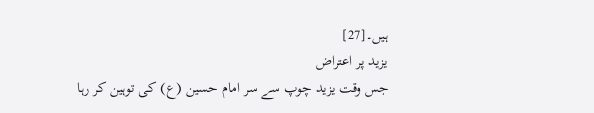ہیں۔[27]
یزید پر اعتراض
جس وقت یزید چوپ سے سر امام حسین (ع) کی توہین کر رہا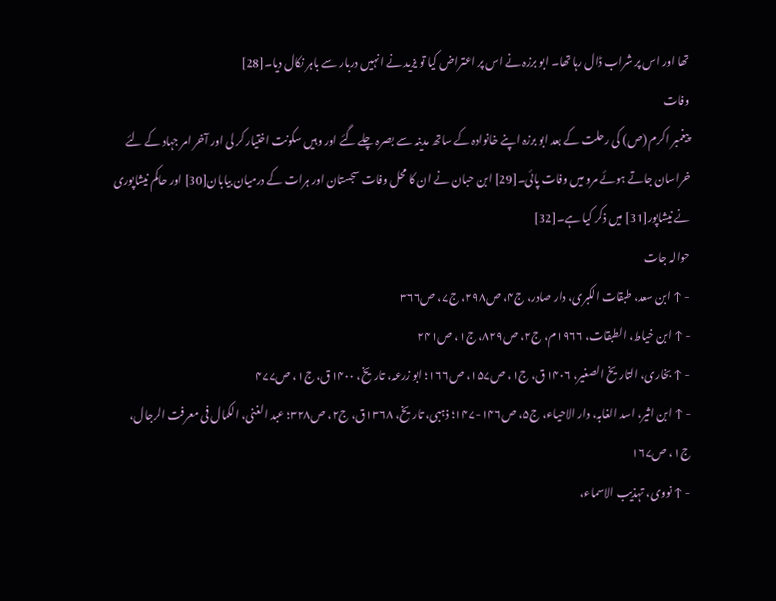تھا اور اس پر شراب ڈال رہا تھا۔ ابو برزہ نے اس پر اعتراض کیا تو یزید نے انہیں دربار سے باہر نکال دیا۔[28]
وفات
پیغمبر اکرم (ص) کی رحلت کے بعد ابو برزہ اپنے خانوادہ کے ساتھ مدینہ سے بصرہ چلے گئے اور وہیں سکونت اختیار کر لی اور آخر امر جہاد کے لئے خراسان جاتے ہوئے مرو میں وفات پائی۔[29] ابن حبان نے ان کا محل وفات سجستان اور ہرات کے درمیان بیابان[30] اور حاکم نیشاپوری نے نیشاپور[31] میں ذکر کیا ہے۔[32]
حوالہ جات
- ↑ ابن سعد، طبقات الکبری، دار صادر، ج۴، ص۲۹۸، ج۷، ص۳۶۶
- ↑ ابن خیاط، الطبقات، ۱۹۶۶م، ج۲، ص۸۲۹، ج۱، ص۲۴۱
- ↑ بخاری، التاریخ الصغیر، ۱۴۰۶ق، ج۱، ص۱۵۷، ص۱۶۶؛ ابو زرعہ، تاریخ، ۱۴۰۰ق، ج۱، ص۴۷۷
- ↑ ابن اثیر، اسد الغابہ، دار الاحیاء، ج۵، ص۱۴۶-۱۴۷؛ ذہبی، تاریخ، ۱۳۶۸ق، ج۲، ص۳۲۸؛ عبد الغنی، الکمال فی معرفت الرجال، ج۱، ص۱۶۷
- ↑ نووی، تہذیب الاسماء،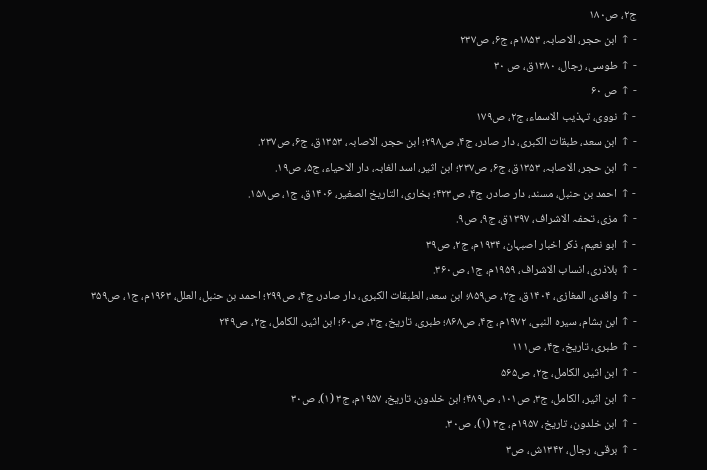ج۲، ص۱۸۰
- ↑ ابن حجر، الاصابہ، ۱۸۵۳م، ج۶، ص۲۳۷
- ↑ طوسی، رجال، ۱۳۸۰ق، ص ۳۰
- ↑ ص ۶۰
- ↑ نووی، تہذیب الاسماء، ج۲، ص۱۷۹
- ↑ ابن سعد، طبقات الکبری، دار صادر، ج۴، ص۲۹۸؛ ابن حجر، الاصابہ، ۱۳۵۳ق، ج۶، ص۲۳۷.
- ↑ ابن حجر، الاصابہ، ۱۳۵۳ق، ج۶، ص۲۳۷؛ ابن اثیر، اسد الغابہ، دار الاحیاء، ج۵، ص۱۹.
- ↑ احمد بن حنبل، مسند، دار صادر، ج۴، ص۴۲۳؛ بخاری، التاریخ الصغیر، ۱۴۰۶ق، ج۱، ص۱۵۸.
- ↑ مزی، تحفہ الاشراف، ۱۳۹۷ق، ج۹، ص۹.
- ↑ ابو نعیم، ذکر اخبار اصبہان، ۱۹۳۴م، ج۲، ص۳۹
- ↑ بلاذری، انساب الاشراف، ۱۹۵۹م، ج۱، ص۳۶۰.
- ↑ واقدی، المغازی، ۱۴۰۴ق، ج۲، ص۸۵۹؛ ابن سعد، الطبقات الکبری، دار صادر، ج۴، ص۲۹۹؛ احمد بن حنبل، العلل، ۱۹۶۳م، ج۱، ص۳۵۹
- ↑ ابن ہشام، سیره النبی، ۱۹۷۲م، ج۴، ص۸۶۸؛ طبری، تاریخ، ج۳، ص۶۰؛ ابن اثیر، الکامل، ج۲، ص۲۴۹
- ↑ طبری، تاریخ، ج۴، ص۱۱۱
- ↑ ابن اثیر، الکامل، ج۲، ص۵۶۵
- ↑ ابن اثیر، الکامل، ج۳، ص۱۰۱، ص۴۸۹؛ ابن خلدون، تاریخ، ۱۹۵۷م، ج۳ (۱)، ص۳۰
- ↑ ابن خلدون، تاریخ، ۱۹۵۷م، ج۳ (۱)، ص۳۰.
- ↑ برقی، رجال، ۱۳۴۲ش، ص۳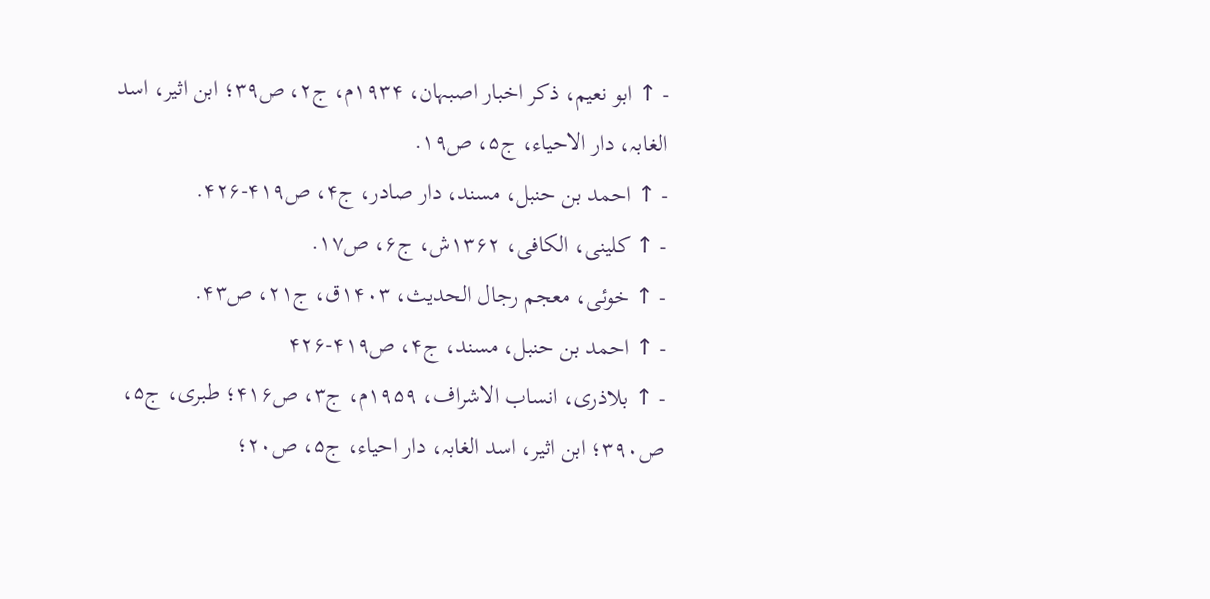- ↑ ابو نعیم، ذکر اخبار اصبہان، ۱۹۳۴م، ج۲، ص۳۹؛ ابن اثیر، اسد الغابہ، دار الاحیاء، ج۵، ص۱۹.
- ↑ احمد بن حنبل، مسند، دار صادر، ج۴، ص۴۱۹-۴۲۶.
- ↑ کلینی، الکافی، ۱۳۶۲ش، ج۶، ص۱۷.
- ↑ خوئی، معجم رجال الحدیث، ۱۴۰۳ق، ج۲۱، ص۴۳.
- ↑ احمد بن حنبل، مسند، ج۴، ص۴۱۹-۴۲۶
- ↑ بلاذری، انساب الاشراف، ۱۹۵۹م، ج۳، ص۴۱۶؛ طبری، ج۵، ص۳۹۰؛ ابن اثیر، اسد الغابہ، دار احیاء، ج۵، ص۲۰؛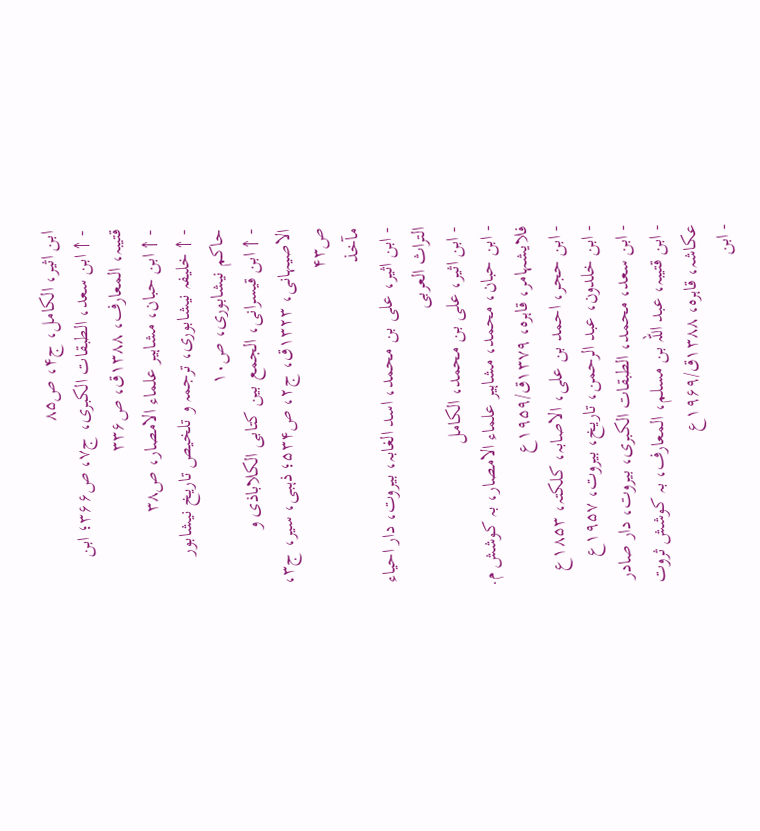ابن اثیر، الکامل، ج۴، ص۸۵
- ↑ ابن سعد، الطبقات الکبری، ج۷، ص۳۶۶؛ ابن قتیبہ، المعارف، ۱۳۸۸ق، ص۳۳۶
- ↑ ابن حبان، مشاہیر علماء الامصار، ص۳۸
- ↑ خلیفہ نیشابوری، ترجمہ و تلخیص تاریخ نیشابور حاکم نیشابوری، ص۱۰
- ↑ ابن قیسرانی، الجمع بین کتابی الکلاباذی و الاصیہانی، ۱۳۲۳ق، ج۲، ص۵۳۴؛ ذہبی، سیر، ج۳، ص۴۳
مآخذ
- ابن اثیر، علی بن محمد، اسد الغابہ، بیروت، دار احیاء التراث العربی
- ابن اثیر، علی بن محمد، الکامل
- ابن حبان، محمد، مشاہیر علماء الامصار، بہ کوشش م. فلایشہامر، قاہره، ۱۳۷۹ق/۱۹۵۹ع
- ابن حجر، احمد بن علی، الاصابہ، کلکتہ، ۱۸۵۳ع
- ابن خلدون، عبد الرحمن، تاریخ، بیروت، ۱۹۵۷ع
- ابن سعد، محمد، الطبقات الکبری، بیروت، دار صادر
- ابن قتیبہ، عبد اللہ بن مسلم، المعارف، بہ کوشش ثروت عکاشہ، قاہره، ۱۳۸۸ق/۱۹۶۹ع
- ابن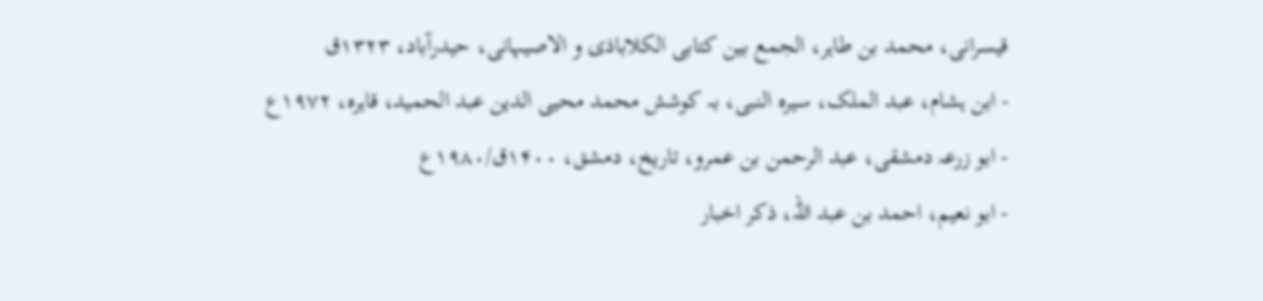قیسرانی، محمد بن طاہر، الجمع بین کتابی الکلاباذی و الاصیہانی، حیدرآباد، ۱۳۲۳ق
- ابن ہشام، عبد الملک، سیره النبی، بہ کوشش محمد محیی الدین عبد الحمید، قاہره، ۱۹۷۲ع
- ابو زرعہ دمشقی، عبد الرحمن بن عمرو، تاریخ، دمشق، ۱۴۰۰ق/۱۹۸۰ع
- ابو نعیم، احمد بن عبد اللہ، ذکر اخبار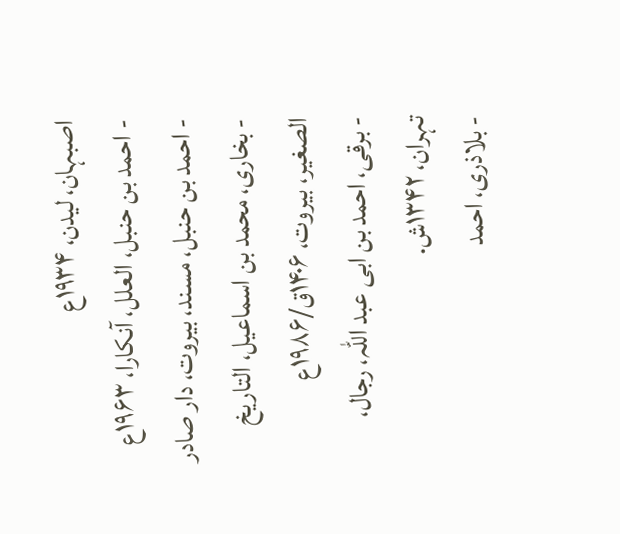اصبہان، لیدن، ۱۹۳۴ع
- احمد بن حنبل، العلل، آنکارا، ۱۹۶۳ع
- احمد بن حنبل، مسند، بیروت، دار صادر
- بخاری، محمد بن اسماعیل، التاریخ الصغیر، بیروت، ۱۴۰۶ق/۱۹۸۶ع
- برقی، احمد بن ابی عبد اللہ، رجال، تہران، ۱۳۴۲ش.
- بلاذری، احمد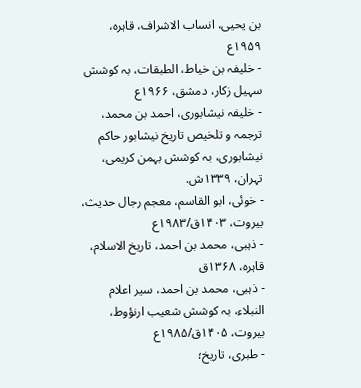بن یحیی، انساب الاشراف، قاہره، ۱۹۵۹ع
- خلیفہ بن خیاط، الطبقات، بہ کوشش سہیل زکار، دمشق، ۱۹۶۶ع
- خلیفہ نیشابوری، احمد بن محمد، ترجمہ و تلخیص تاریخ نیشابور حاکم نیشابوری، بہ کوشش بہمن کریمی، تہران، ۱۳۳۹ش.
- خوئی، ابو القاسم، معجم رجال حدیث، بیروت، ۱۴۰۳ق/۱۹۸۳ع
- ذہبی، محمد بن احمد، تاریخ الاسلام، قاہره، ۱۳۶۸ق
- ذہبی، محمد بن احمد، سیر اعلام النبلاء، بہ کوشش شعیب ارنؤوط، بیروت، ۱۴۰۵ق/۱۹۸۵ع
- طبری، تاریخ؛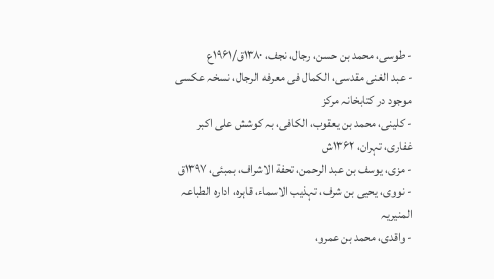- طوسی، محمد بن حسن، رجال، نجف، ۱۳۸۰ق/۱۹۶۱ع
- عبد الغنی مقدسی، الکمال فی معرفه الرجال، نسخہ عکسی موجود در کتابخانہ مرکز
- کلینی، محمد بن یعقوب، الکافی، بہ کوشش علی اکبر غفاری، تہران، ۱۳۶۲ش
- مزی، یوسف بن عبد الرحمن، تحفة الاشراف، بمبئی، ۱۳۹۷ق
- نووی، یحیی بن شرف، تہذیب الاسماء، قاہره، اداره الطباعہ المنیریہ
- واقدی، محمد بن عمرو،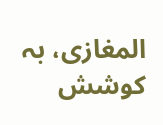المغازی، بہ کوشش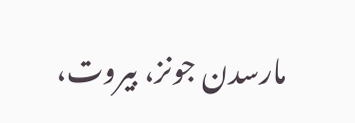مارسدن جونز، بیروت،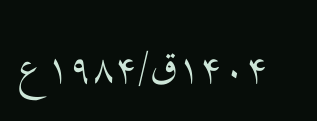۱۴۰۴ق/۱۹۸۴ع